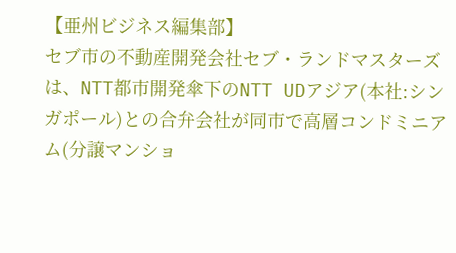【亜州ビジネス編集部】
セブ市の不動産開発会社セブ・ランドマスターズは、NTT都市開発傘下のNTT UDアジア(本社:シンガポール)との合弁会社が同市で高層コンドミニアム(分譲マンショ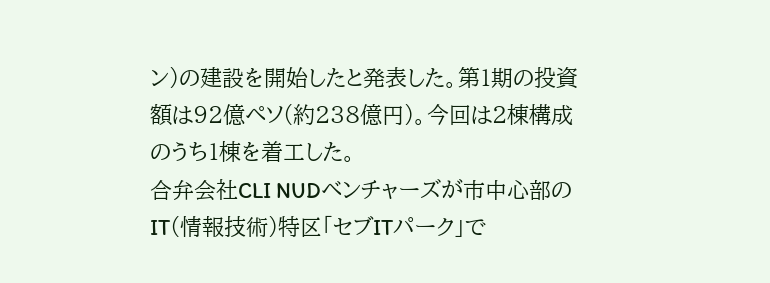ン)の建設を開始したと発表した。第1期の投資額は92億ペソ(約238億円)。今回は2棟構成のうち1棟を着工した。
合弁会社CLI NUDベンチャーズが市中心部のIT(情報技術)特区「セブITパーク」で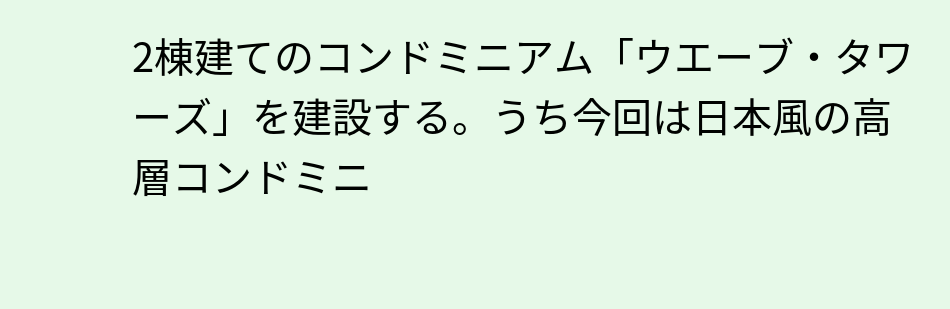2棟建てのコンドミニアム「ウエーブ・タワーズ」を建設する。うち今回は日本風の高層コンドミニ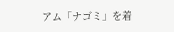アム「ナゴミ」を着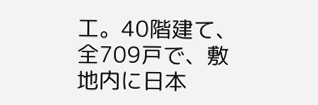工。40階建て、全709戸で、敷地内に日本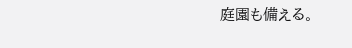庭園も備える。